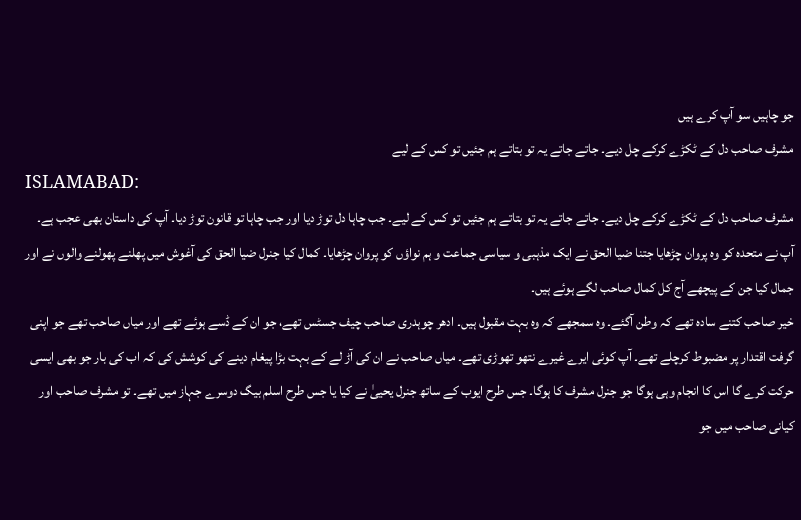جو چاہیں سو آپ کرے ہیں
مشرف صاحب دل کے ٹکڑے کرکے چل دیے۔ جاتے جاتے یہ تو بتاتے ہم جئیں تو کس کے لیے
ISLAMABAD:
مشرف صاحب دل کے ٹکڑے کرکے چل دیے۔ جاتے جاتے یہ تو بتاتے ہم جئیں تو کس کے لیے۔ جب چاہا دل توڑ دیا اور جب چاہا تو قانون توڑ دیا۔ آپ کی داستان بھی عجب ہے۔ آپ نے متحدہ کو وہ پروان چڑھایا جتنا ضیا الحق نے ایک مذہبی و سیاسی جماعت و ہم نواؤں کو پروان چڑھایا۔ کمال کیا جنرل ضیا الحق کی آغوش میں پھلنے پھولنے والوں نے اور جمال کیا جن کے پیچھے آج کل کمال صاحب لگے ہوئے ہیں۔
خیر صاحب کتنے سادہ تھے کہ وطن آگئے۔ وہ سمجھے کہ وہ بہت مقبول ہیں۔ ادھر چوہدری صاحب چیف جسٹس تھے، جو ان کے ڈسے ہوئے تھے اور میاں صاحب تھے جو اپنی گرفت اقتدار پر مضبوط کرچلے تھے۔ آپ کوئی ایرے غیرے نتھو تھوڑی تھے۔ میاں صاحب نے ان کی آڑ لے کے بہت بڑا پیغام دینے کی کوشش کی کہ اب کی بار جو بھی ایسی حرکت کرے گا اس کا انجام وہی ہوگا جو جنرل مشرف کا ہوگا۔ جس طرح ایوب کے ساتھ جنرل یحییٰ نے کیا یا جس طرح اسلم بیگ دوسرے جہاز میں تھے۔ تو مشرف صاحب اور کیانی صاحب میں جو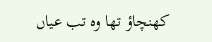کھنچاؤ تھا وہ تب عیاں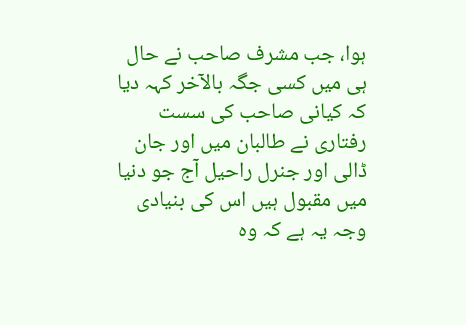ہوا، جب مشرف صاحب نے حال ہی میں کسی جگہ بالآخر کہہ دیا کہ کیانی صاحب کی سست رفتاری نے طالبان میں اور جان ڈالی اور جنرل راحیل آج جو دنیا میں مقبول ہیں اس کی بنیادی وجہ یہ ہے کہ وہ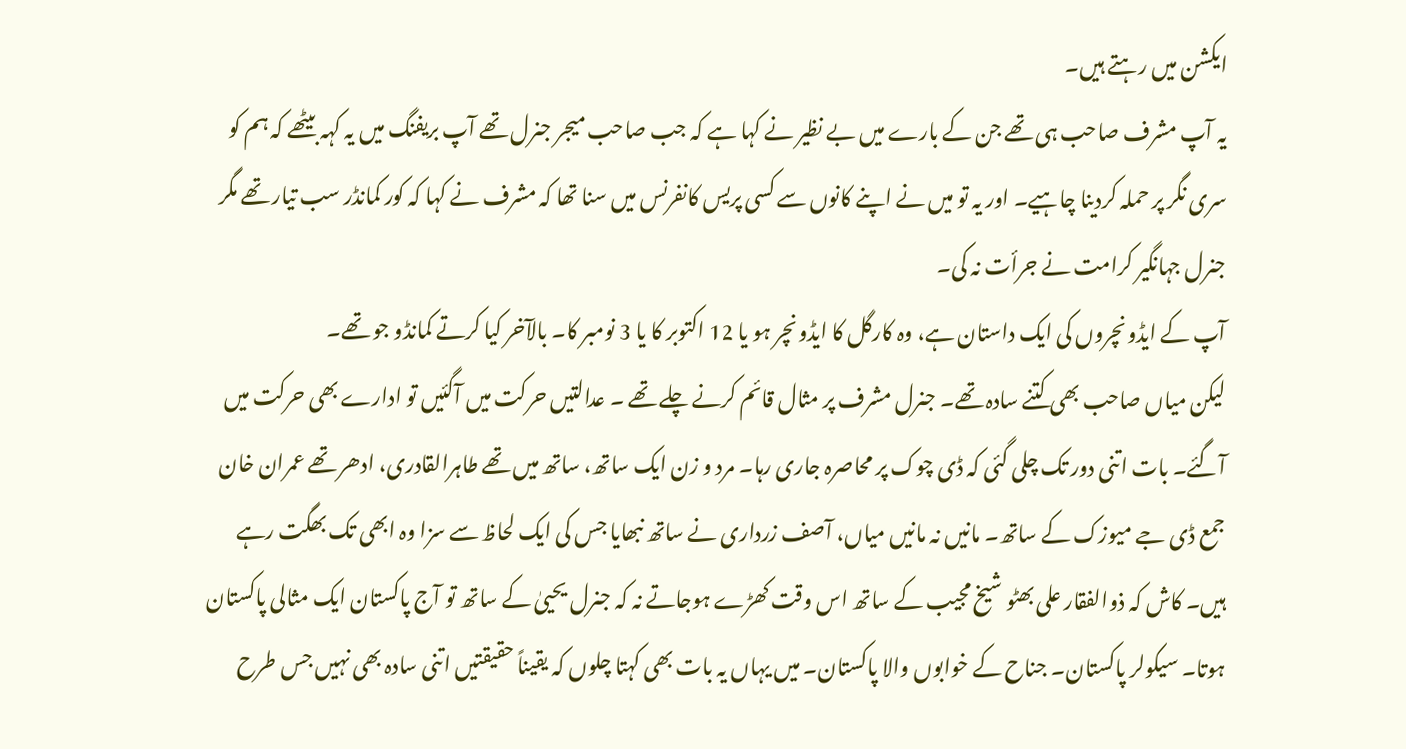ایکشن میں رہتے ہیں۔
یہ آپ مشرف صاحب ہی تھے جن کے بارے میں بے نظیر نے کہا ہے کہ جب صاحب میجر جنرل تھے آپ بریفنگ میں یہ کہہ بیٹھے کہ ہم کو سری نگر پر حملہ کردینا چاہیے۔ اور یہ تو میں نے اپنے کانوں سے کسی پریس کانفرنس میں سنا تھا کہ مشرف نے کہا کہ کور کمانڈر سب تیار تھے مگر جنرل جہانگیر کرامت نے جرأت نہ کی۔
آپ کے ایڈونچروں کی ایک داستان ہے، وہ کارگل کا ایڈونچر ہو یا 12 اکتوبر کا یا 3 نومبر کا۔ بالآخر کیا کرتے کمانڈو جو تھے۔
لیکن میاں صاحب بھی کتنے سادہ تھے۔ جنرل مشرف پر مثال قائم کرنے چلے تھے ۔ عدالتیں حرکت میں آگئیں تو ادارے بھی حرکت میں آگئے۔ بات اتنی دور تک چلی گئی کہ ڈی چوک پر محاصرہ جاری رہا۔ مرد و زن ایک ساتھ، ساتھ میں تھے طاہرالقادری، ادھر تھے عمران خان جمع ڈی جے میوزک کے ساتھ۔ مانیں نہ مانیں میاں، آصف زرداری نے ساتھ نبھایا جس کی ایک لحاظ سے سزا وہ ابھی تک بھگت رہے ہیں۔ کاش کہ ذوالفقار علی بھٹو شیخ مجیب کے ساتھ اس وقت کھڑے ہوجاتے نہ کہ جنرل یحییٰ کے ساتھ تو آج پاکستان ایک مثالی پاکستان ہوتا۔ سیکولر پاکستان۔ جناح کے خوابوں والا پاکستان۔ میں یہاں یہ بات بھی کہتا چلوں کہ یقیناً حقیقتیں اتنی سادہ بھی نہیں جس طرح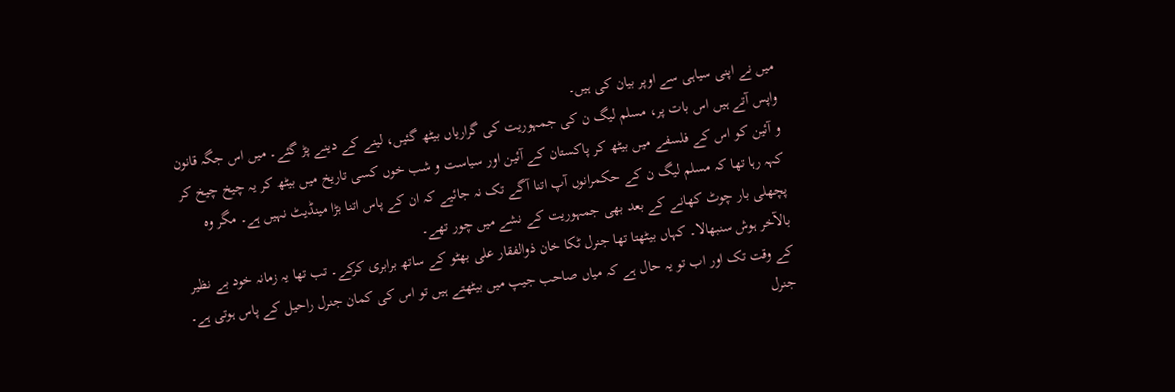میں نے اپنی سیاہی سے اوپر بیان کی ہیں۔
واپس آتے ہیں اس بات پر، مسلم لیگ ن کی جمہوریت کی گراریاں بیٹھ گئیں، لینے کے دینے پڑ گئے۔ میں اس جگہ قانون و آئین کو اس کے فلسفے میں بیٹھ کر پاکستان کے آئین اور سیاست و شب خوں کسی تاریخ میں بیٹھ کر یہ چیخ چیخ کر کہہ رہا تھا کہ مسلم لیگ ن کے حکمرانوں آپ اتنا آگے تک نہ جائیے کہ ان کے پاس اتنا بڑا مینڈیٹ نہیں ہے۔ مگر وہ پچھلی بار چوٹ کھانے کے بعد بھی جمہوریت کے نشے میں چور تھے۔
بالآخر ہوش سنبھالا۔ کہاں بیٹھتا تھا جنرل ٹکا خان ذوالفقار علی بھٹو کے ساتھ برابری کرکے۔ تب تھا یہ زمانہ خود بے نظیر کے وقت تک اور اب تو یہ حال ہے کہ میاں صاحب جیپ میں بیٹھتے ہیں تو اس کی کمان جنرل راحیل کے پاس ہوتی ہے۔
جنرل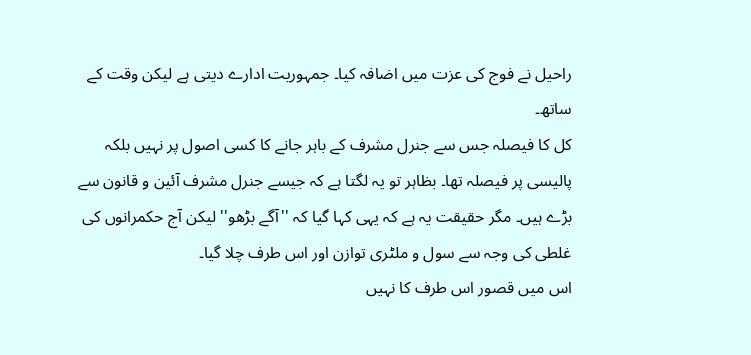راحیل نے فوج کی عزت میں اضافہ کیا۔ جمہوریت ادارے دیتی ہے لیکن وقت کے ساتھ۔
کل کا فیصلہ جس سے جنرل مشرف کے باہر جانے کا کسی اصول پر نہیں بلکہ پالیسی پر فیصلہ تھا۔ بظاہر تو یہ لگتا ہے کہ جیسے جنرل مشرف آئین و قانون سے بڑے ہیں۔ مگر حقیقت یہ ہے کہ یہی کہا گیا کہ ''آگے بڑھو'' لیکن آج حکمرانوں کی غلطی کی وجہ سے سول و ملٹری توازن اور اس طرف چلا گیا۔
اس میں قصور اس طرف کا نہیں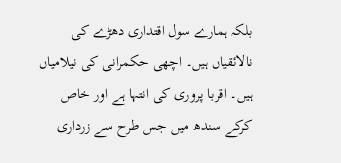بلکہ ہمارے سول اقتداری دھڑے کی نالائقیاں ہیں۔ اچھی حکمرانی کی نیلامیاں ہیں۔ اقربا پروری کی انتہا ہے اور خاص کرکے سندھ میں جس طرح سے زرداری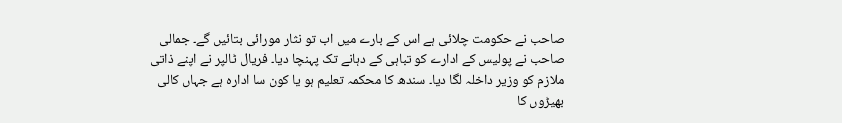صاحب نے حکومت چلائی ہے اس کے بارے میں اب تو نثار مورائی بتائیں گے۔ جمالی صاحب نے پولیس کے ادارے کو تباہی کے دہانے تک پہنچا دیا۔ فریال ٹالپر نے اپنے ذاتی ملازم کو وزیر داخلہ لگا دیا۔ سندھ کا محکمہ تعلیم ہو یا کون سا ادارہ ہے جہاں کالی بھیڑوں کا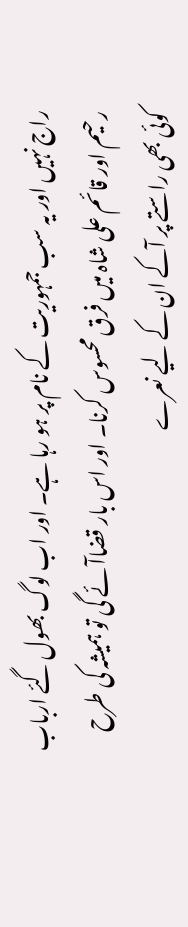راج نہیں اور یہ سب جمہوریت کے نام پر ہو رہا ہے۔ اور اب لوگ بھول گئے ارباب رحیم اور قائم علی شاہ میں فرق محسوس کرنا۔ اور اس بار قضاآئے گی تو ہمیشہ کی طرح کوئی بھی راستے پر آکے ان کے لیے نعرے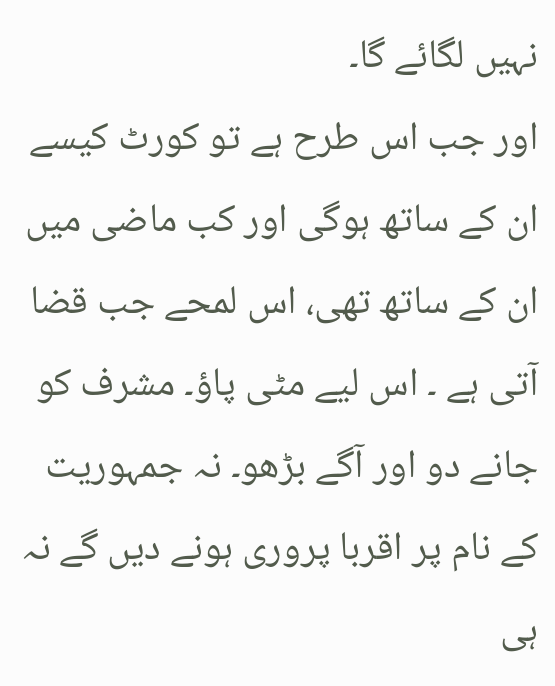نہیں لگائے گا۔
اور جب اس طرح ہے تو کورٹ کیسے ان کے ساتھ ہوگی اور کب ماضی میں ان کے ساتھ تھی، اس لمحے جب قضا آتی ہے ۔ اس لیے مٹی پاؤ۔ مشرف کو جانے دو اور آگے بڑھو۔ نہ جمہوریت کے نام پر اقربا پروری ہونے دیں گے نہ ہی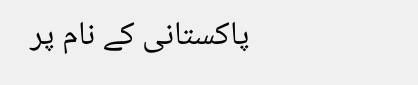پاکستانی کے نام پر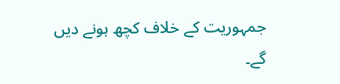جمہوریت کے خلاف کچھ ہونے دیں گے۔